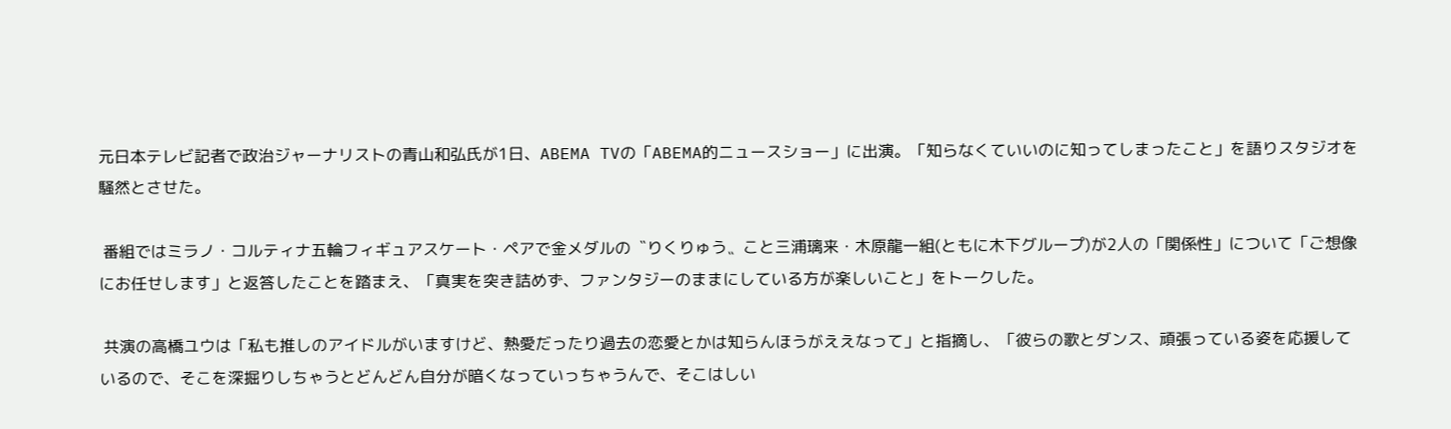元日本テレビ記者で政治ジャーナリストの青山和弘氏が1日、ABEMA TVの「ABEMA的ニュースショー」に出演。「知らなくていいのに知ってしまったこと」を語りスタジオを騒然とさせた。

 番組ではミラノ・コルティナ五輪フィギュアスケート・ペアで金メダルの〝りくりゅう〟こと三浦璃来・木原龍一組(ともに木下グループ)が2人の「関係性」について「ご想像にお任せします」と返答したことを踏まえ、「真実を突き詰めず、ファンタジーのままにしている方が楽しいこと」をトークした。

 共演の高橋ユウは「私も推しのアイドルがいますけど、熱愛だったり過去の恋愛とかは知らんほうがええなって」と指摘し、「彼らの歌とダンス、頑張っている姿を応援しているので、そこを深掘りしちゃうとどんどん自分が暗くなっていっちゃうんで、そこはしい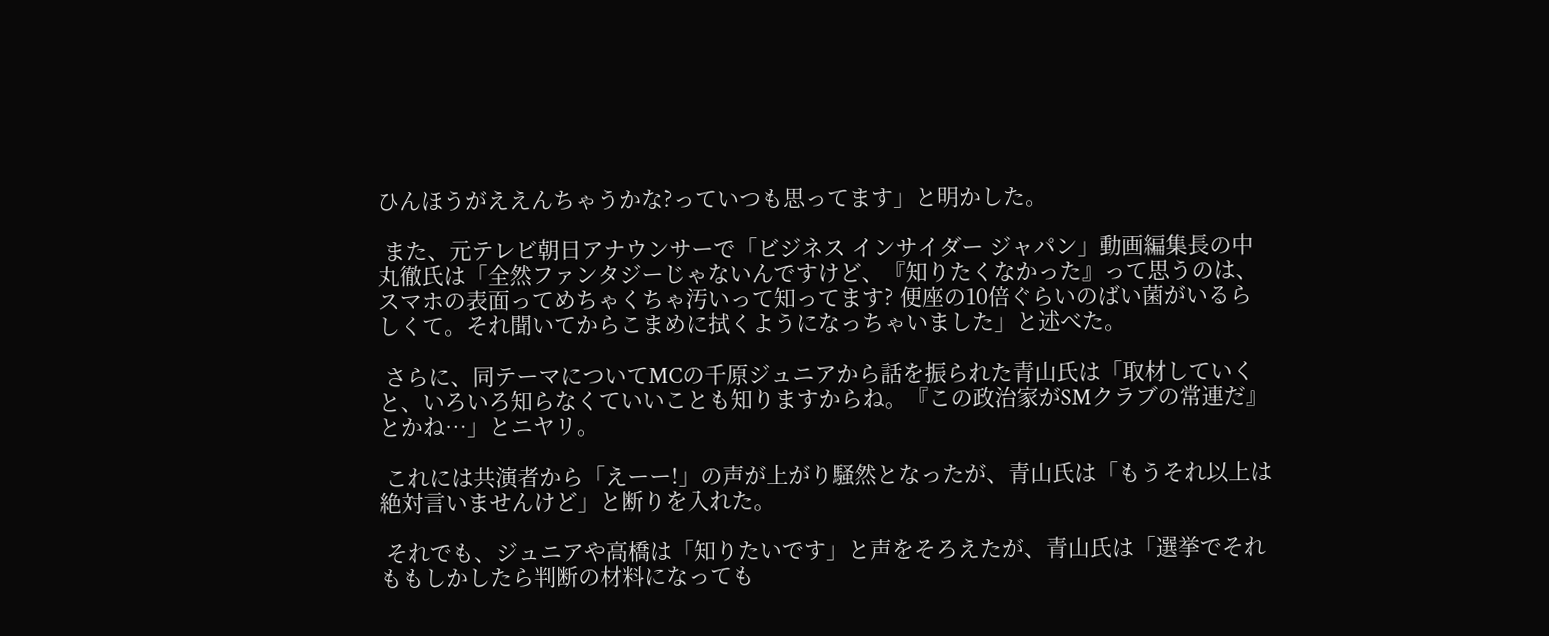ひんほうがええんちゃうかな?っていつも思ってます」と明かした。

 また、元テレビ朝日アナウンサーで「ビジネス インサイダー ジャパン」動画編集長の中丸徹氏は「全然ファンタジーじゃないんですけど、『知りたくなかった』って思うのは、スマホの表面ってめちゃくちゃ汚いって知ってます? 便座の10倍ぐらいのばい菌がいるらしくて。それ聞いてからこまめに拭くようになっちゃいました」と述べた。

 さらに、同テーマについてMCの千原ジュニアから話を振られた青山氏は「取材していくと、いろいろ知らなくていいことも知りますからね。『この政治家がSMクラブの常連だ』とかね…」とニヤリ。

 これには共演者から「えーー!」の声が上がり騒然となったが、青山氏は「もうそれ以上は絶対言いませんけど」と断りを入れた。

 それでも、ジュニアや高橋は「知りたいです」と声をそろえたが、青山氏は「選挙でそれももしかしたら判断の材料になっても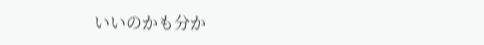いいのかも分か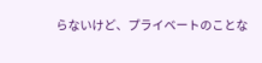らないけど、プライベートのことな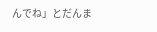んでね」とだんま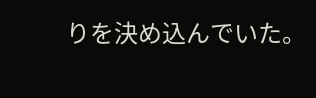りを決め込んでいた。